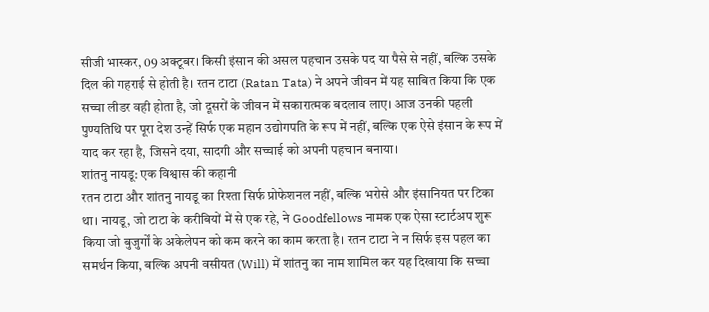सीजी भास्कर, 09 अक्टूबर। किसी इंसान की असल पहचान उसके पद या पैसे से नहीं, बल्कि उसके दिल की गहराई से होती है। रतन टाटा (Ratan Tata) ने अपने जीवन में यह साबित किया कि एक सच्चा लीडर वही होता है, जो दूसरों के जीवन में सकारात्मक बदलाव लाए। आज उनकी पहली पुण्यतिथि पर पूरा देश उन्हें सिर्फ एक महान उद्योगपति के रूप में नहीं, बल्कि एक ऐसे इंसान के रूप में याद कर रहा है, जिसने दया, सादगी और सच्चाई को अपनी पहचान बनाया।
शांतनु नायडू: एक विश्वास की कहानी
रतन टाटा और शांतनु नायडू का रिश्ता सिर्फ प्रोफेशनल नहीं, बल्कि भरोसे और इंसानियत पर टिका था। नायडू, जो टाटा के करीबियों में से एक रहे, ने Goodfellows नामक एक ऐसा स्टार्टअप शुरू किया जो बुजुर्गों के अकेलेपन को कम करने का काम करता है। रतन टाटा ने न सिर्फ इस पहल का समर्थन किया, बल्कि अपनी वसीयत (Will) में शांतनु का नाम शामिल कर यह दिखाया कि सच्चा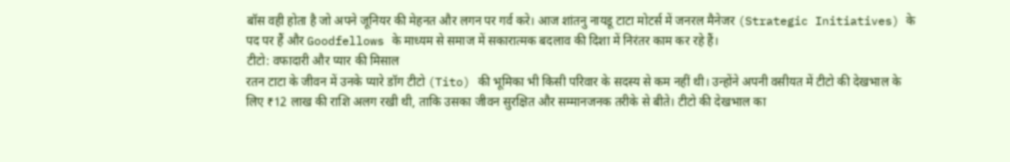बॉस वही होता है जो अपने जूनियर की मेहनत और लगन पर गर्व करे। आज शांतनु नायडू टाटा मोटर्स में जनरल मैनेजर (Strategic Initiatives) के पद पर हैं और Goodfellows के माध्यम से समाज में सकारात्मक बदलाव की दिशा में निरंतर काम कर रहे हैं।
टीटो: वफादारी और प्यार की मिसाल
रतन टाटा के जीवन में उनके प्यारे डॉग टीटो (Tito) की भूमिका भी किसी परिवार के सदस्य से कम नहीं थी। उन्होंने अपनी वसीयत में टीटो की देखभाल के लिए ₹12 लाख की राशि अलग रखी थी, ताकि उसका जीवन सुरक्षित और सम्मानजनक तरीके से बीते। टीटो की देखभाल का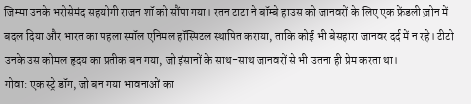जिम्मा उनके भरोसेमंद सहयोगी राजन शॉ को सौंपा गया। रतन टाटा ने बॉम्बे हाउस को जानवरों के लिए एक फ्रेंडली ज़ोन में बदल दिया और भारत का पहला स्मॉल एनिमल हॉस्पिटल स्थापित कराया, ताकि कोई भी बेसहारा जानवर दर्द में न रहे। टीटो उनके उस कोमल हृदय का प्रतीक बन गया, जो इंसानों के साथ-साथ जानवरों से भी उतना ही प्रेम करता था।
गोवा: एक स्ट्रे डॉग, जो बन गया भावनाओं का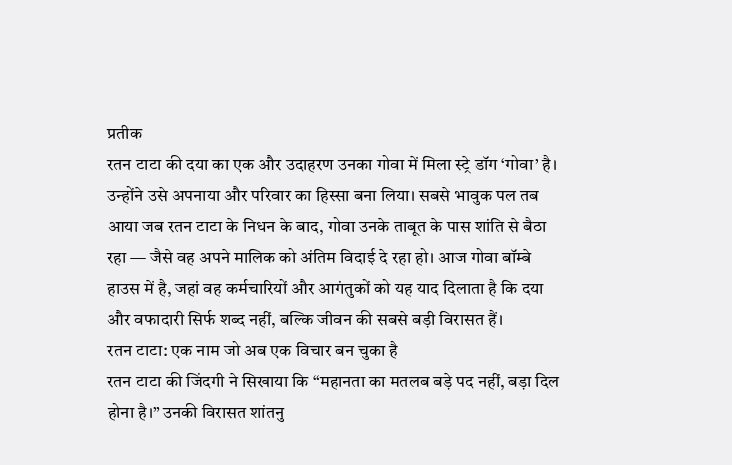प्रतीक
रतन टाटा की दया का एक और उदाहरण उनका गोवा में मिला स्ट्रे डॉग ‘गोवा’ है। उन्होंने उसे अपनाया और परिवार का हिस्सा बना लिया। सबसे भावुक पल तब आया जब रतन टाटा के निधन के बाद, गोवा उनके ताबूत के पास शांति से बैठा रहा — जैसे वह अपने मालिक को अंतिम विदाई दे रहा हो। आज गोवा बॉम्बे हाउस में है, जहां वह कर्मचारियों और आगंतुकों को यह याद दिलाता है कि दया और वफादारी सिर्फ शब्द नहीं, बल्कि जीवन की सबसे बड़ी विरासत हैं।
रतन टाटा: एक नाम जो अब एक विचार बन चुका है
रतन टाटा की जिंदगी ने सिखाया कि “महानता का मतलब बड़े पद नहीं, बड़ा दिल होना है।” उनकी विरासत शांतनु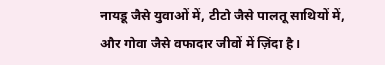नायडू जैसे युवाओं में, टीटो जैसे पालतू साथियों में, और गोवा जैसे वफादार जीवों में ज़िंदा है।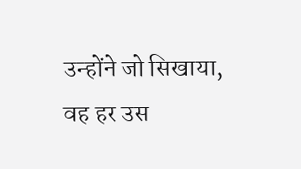उन्होंने जो सिखाया, वह हर उस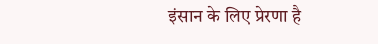इंसान के लिए प्रेरणा है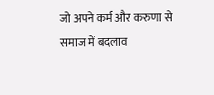जो अपने कर्म और करुणा से समाज में बदलाव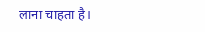लाना चाहता है।